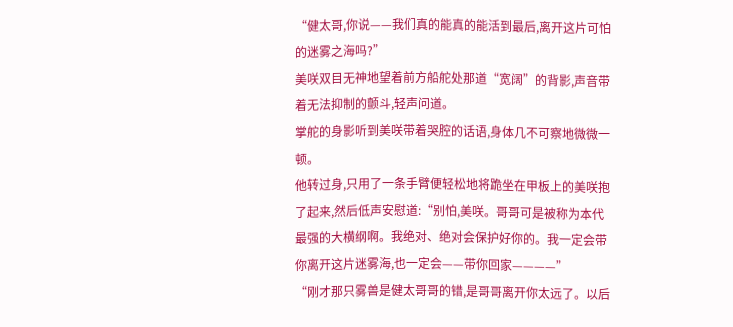“健太哥,你说——我们真的能真的能活到最后,离开这片可怕的迷雾之海吗?”
美咲双目无神地望着前方船舵处那道“宽阔”的背影,声音带着无法抑制的颤斗,轻声问道。
掌舵的身影听到美咲带着哭腔的话语,身体几不可察地微微一顿。
他转过身,只用了一条手臂便轻松地将跪坐在甲板上的美咲抱了起来,然后低声安慰道:“别怕,美咲。哥哥可是被称为本代最强的大横纲啊。我绝对、绝对会保护好你的。我一定会带你离开这片迷雾海,也一定会——带你回家————”
“刚才那只雾兽是健太哥哥的错,是哥哥离开你太远了。以后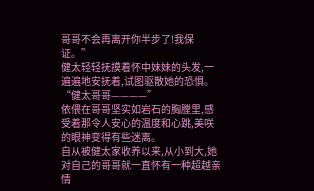哥哥不会再离开你半步了!我保证。”
健太轻轻抚摸着怀中妹妹的头发,一遍遍地安抚着,试图驱散她的恐惧。
“健太哥哥————”
依偎在哥哥坚实如岩石的胸膛里,感受着那令人安心的温度和心跳,美咲的眼神变得有些迷离。
自从被健太家收养以来,从小到大,她对自己的哥哥就一直怀有一种超越亲情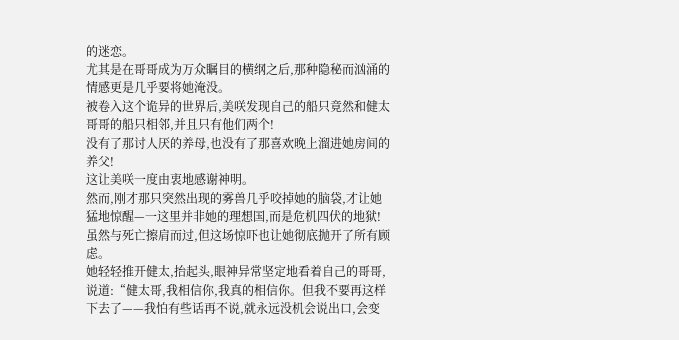的迷恋。
尤其是在哥哥成为万众瞩目的横纲之后,那种隐秘而汹涌的情感更是几乎要将她淹没。
被卷入这个诡异的世界后,美咲发现自己的船只竟然和健太哥哥的船只相邻,并且只有他们两个!
没有了那讨人厌的养母,也没有了那喜欢晚上溜进她房间的养父!
这让美咲一度由衷地感谢神明。
然而,刚才那只突然出现的雾兽几乎咬掉她的脑袋,才让她猛地惊醒—一这里并非她的理想国,而是危机四伏的地狱!
虽然与死亡擦肩而过,但这场惊吓也让她彻底抛开了所有顾虑。
她轻轻推开健太,抬起头,眼神异常坚定地看着自己的哥哥,说道:“健太哥,我相信你,我真的相信你。但我不要再这样下去了——我怕有些话再不说,就永远没机会说出口,会变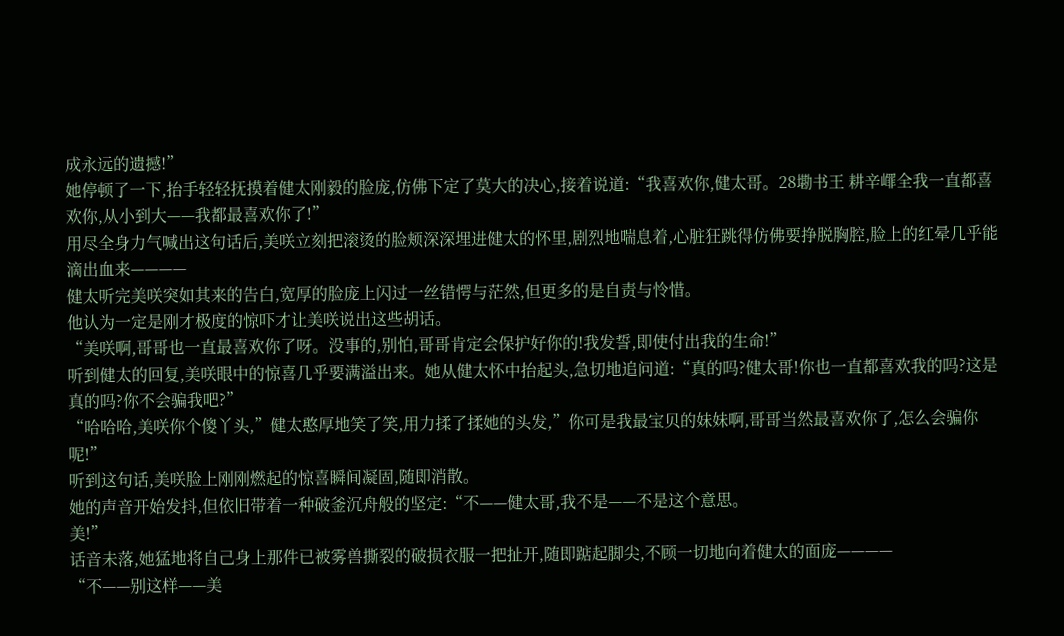成永远的遗撼!”
她停顿了一下,抬手轻轻抚摸着健太刚毅的脸庞,仿佛下定了莫大的决心,接着说道:“我喜欢你,健太哥。28墈书王 耕辛嶵全我一直都喜欢你,从小到大——我都最喜欢你了!”
用尽全身力气喊出这句话后,美咲立刻把滚烫的脸颊深深埋进健太的怀里,剧烈地喘息着,心脏狂跳得仿佛要挣脱胸腔,脸上的红晕几乎能滴出血来————
健太听完美咲突如其来的告白,宽厚的脸庞上闪过一丝错愕与茫然,但更多的是自责与怜惜。
他认为一定是刚才极度的惊吓才让美咲说出这些胡话。
“美咲啊,哥哥也一直最喜欢你了呀。没事的,别怕,哥哥肯定会保护好你的!我发誓,即使付出我的生命!”
听到健太的回复,美咲眼中的惊喜几乎要满溢出来。她从健太怀中抬起头,急切地追问道:“真的吗?健太哥!你也一直都喜欢我的吗?这是真的吗?你不会骗我吧?”
“哈哈哈,美咲你个傻丫头,”健太憨厚地笑了笑,用力揉了揉她的头发,”你可是我最宝贝的妹妹啊,哥哥当然最喜欢你了,怎么会骗你呢!”
听到这句话,美咲脸上刚刚燃起的惊喜瞬间凝固,随即消散。
她的声音开始发抖,但依旧带着一种破釜沉舟般的坚定:“不——健太哥,我不是——不是这个意思。
美!”
话音未落,她猛地将自己身上那件已被雾兽撕裂的破损衣服一把扯开,随即踮起脚尖,不顾一切地向着健太的面庞————
“不——别这样——美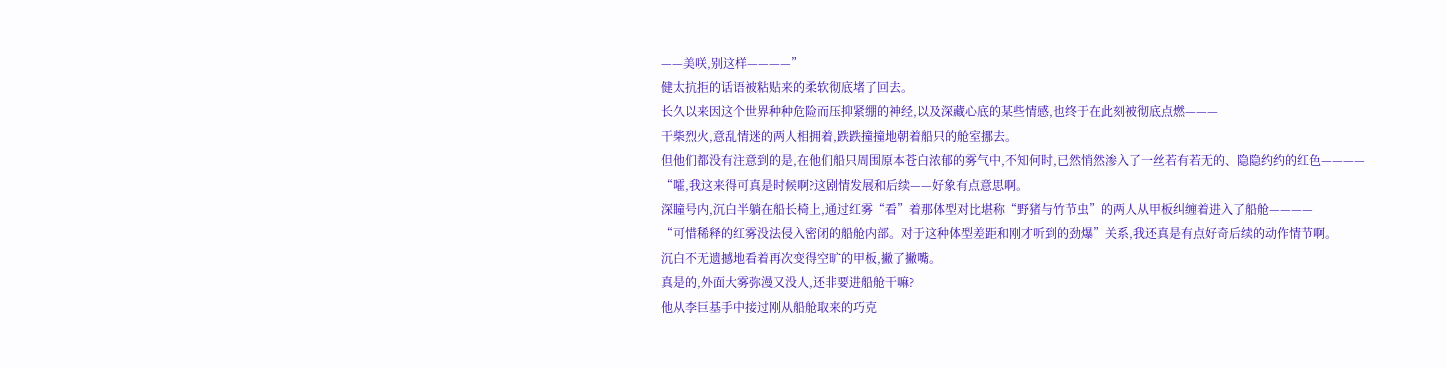——美咲,别这样————”
健太抗拒的话语被粘贴来的柔软彻底堵了回去。
长久以来因这个世界种种危险而压抑紧绷的神经,以及深藏心底的某些情感,也终于在此刻被彻底点燃———
干柴烈火,意乱情迷的两人相拥着,跌跌撞撞地朝着船只的舱室挪去。
但他们都没有注意到的是,在他们船只周围原本苍白浓郁的雾气中,不知何时,已然悄然渗入了一丝若有若无的、隐隐约约的红色————
“嚯,我这来得可真是时候啊?这剧情发展和后续——好象有点意思啊。
深瞳号内,沉白半躺在船长椅上,通过红雾“看”着那体型对比堪称“野猪与竹节虫”的两人从甲板纠缠着进入了船舱————
“可惜稀释的红雾没法侵入密闭的船舱内部。对于这种体型差距和刚才听到的劲爆”关系,我还真是有点好奇后续的动作情节啊。
沉白不无遗撼地看着再次变得空旷的甲板,撇了撇嘴。
真是的,外面大雾弥漫又没人,还非要进船舱干嘛?
他从李巨基手中接过刚从船舱取来的巧克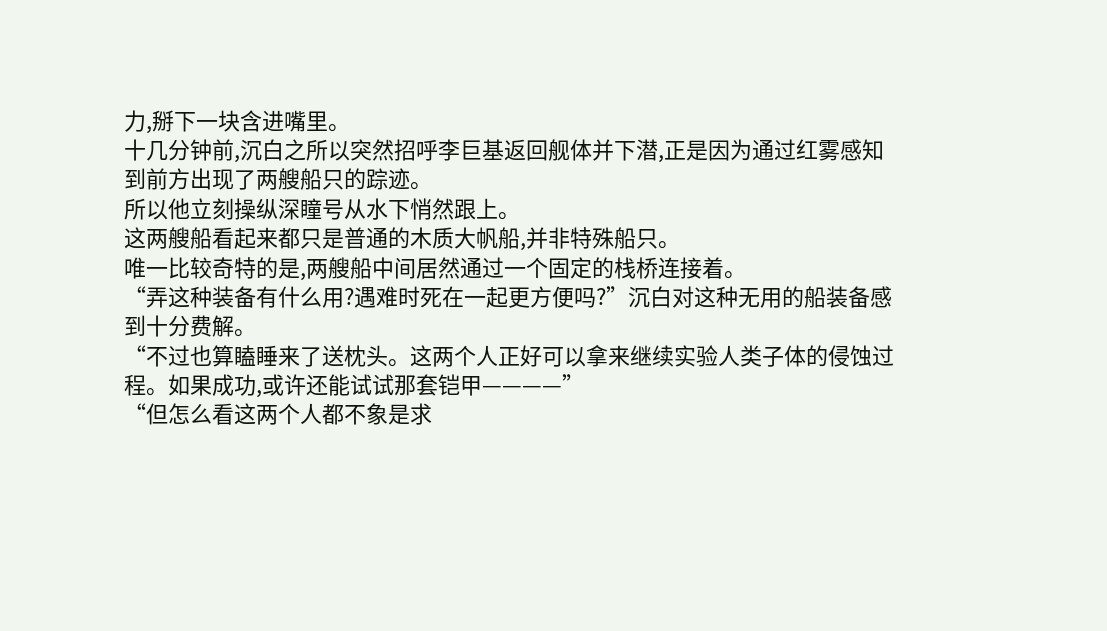力,掰下一块含进嘴里。
十几分钟前,沉白之所以突然招呼李巨基返回舰体并下潜,正是因为通过红雾感知到前方出现了两艘船只的踪迹。
所以他立刻操纵深瞳号从水下悄然跟上。
这两艘船看起来都只是普通的木质大帆船,并非特殊船只。
唯一比较奇特的是,两艘船中间居然通过一个固定的栈桥连接着。
“弄这种装备有什么用?遇难时死在一起更方便吗?”沉白对这种无用的船装备感到十分费解。
“不过也算瞌睡来了送枕头。这两个人正好可以拿来继续实验人类子体的侵蚀过程。如果成功,或许还能试试那套铠甲————”
“但怎么看这两个人都不象是求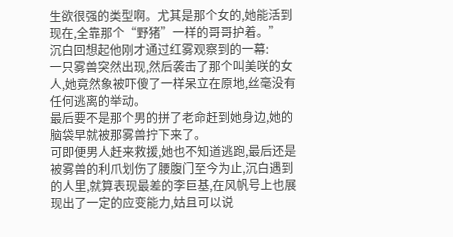生欲很强的类型啊。尤其是那个女的,她能活到现在,全靠那个“野猪”一样的哥哥护着。”
沉白回想起他刚才通过红雾观察到的一幕:
一只雾兽突然出现,然后袭击了那个叫美咲的女人,她竟然象被吓傻了一样呆立在原地,丝毫没有任何逃离的举动。
最后要不是那个男的拼了老命赶到她身边,她的脑袋早就被那雾兽拧下来了。
可即便男人赶来救援,她也不知道逃跑,最后还是被雾兽的利爪划伤了腰腹门至今为止,沉白遇到的人里,就算表现最差的李巨基,在风帆号上也展现出了一定的应变能力,姑且可以说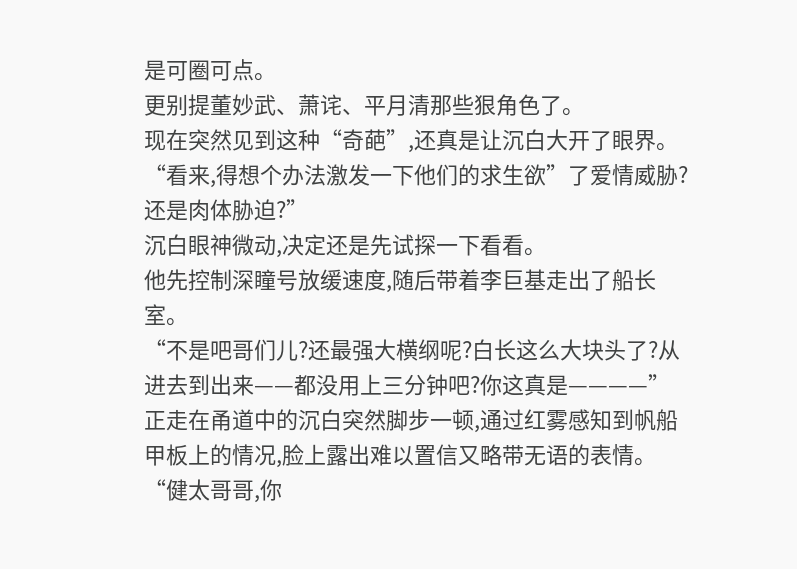是可圈可点。
更别提董妙武、萧诧、平月清那些狠角色了。
现在突然见到这种“奇葩”,还真是让沉白大开了眼界。
“看来,得想个办法激发一下他们的求生欲”了爱情威胁?还是肉体胁迫?”
沉白眼神微动,决定还是先试探一下看看。
他先控制深瞳号放缓速度,随后带着李巨基走出了船长室。
“不是吧哥们儿?还最强大横纲呢?白长这么大块头了?从进去到出来——都没用上三分钟吧?你这真是————”
正走在甬道中的沉白突然脚步一顿,通过红雾感知到帆船甲板上的情况,脸上露出难以置信又略带无语的表情。
“健太哥哥,你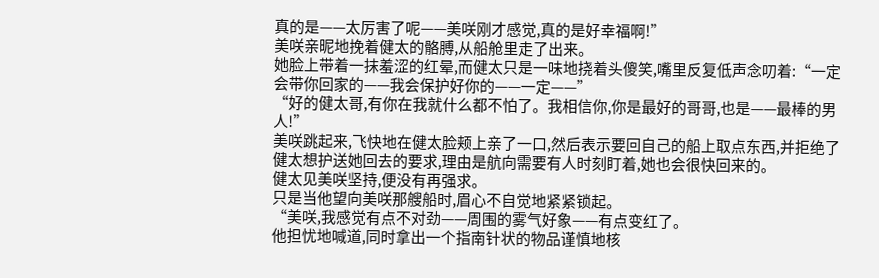真的是——太厉害了呢——美咲刚才感觉,真的是好幸福啊!”
美咲亲昵地挽着健太的骼膊,从船舱里走了出来。
她脸上带着一抹羞涩的红晕,而健太只是一味地挠着头傻笑,嘴里反复低声念叨着:“一定会带你回家的——我会保护好你的——一定——”
“好的健太哥,有你在我就什么都不怕了。我相信你,你是最好的哥哥,也是——最棒的男人!”
美咲跳起来,飞快地在健太脸颊上亲了一口,然后表示要回自己的船上取点东西,并拒绝了健太想护送她回去的要求,理由是航向需要有人时刻盯着,她也会很快回来的。
健太见美咲坚持,便没有再强求。
只是当他望向美咲那艘船时,眉心不自觉地紧紧锁起。
“美咲,我感觉有点不对劲——周围的雾气好象——有点变红了。
他担忧地喊道,同时拿出一个指南针状的物品谨慎地核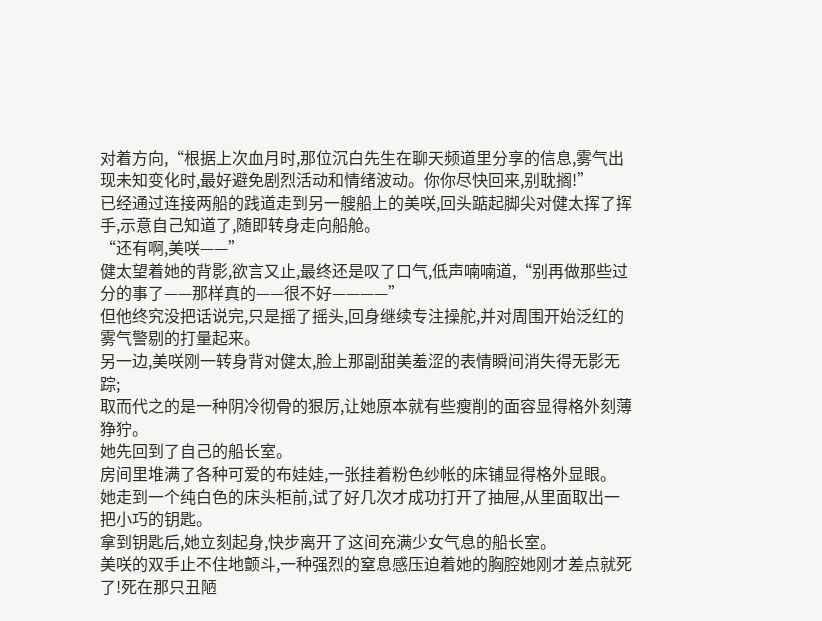对着方向,“根据上次血月时,那位沉白先生在聊天频道里分享的信息,雾气出现未知变化时,最好避免剧烈活动和情绪波动。你你尽快回来,别耽搁!”
已经通过连接两船的践道走到另一艘船上的美咲,回头踮起脚尖对健太挥了挥手,示意自己知道了,随即转身走向船舱。
“还有啊,美咲——”
健太望着她的背影,欲言又止,最终还是叹了口气,低声喃喃道,“别再做那些过分的事了——那样真的——很不好————”
但他终究没把话说完,只是摇了摇头,回身继续专注操舵,并对周围开始泛红的雾气警剔的打量起来。
另一边,美咲刚一转身背对健太,脸上那副甜美羞涩的表情瞬间消失得无影无踪;
取而代之的是一种阴冷彻骨的狠厉,让她原本就有些瘦削的面容显得格外刻薄狰狞。
她先回到了自己的船长室。
房间里堆满了各种可爱的布娃娃,一张挂着粉色纱帐的床铺显得格外显眼。
她走到一个纯白色的床头柜前,试了好几次才成功打开了抽屉,从里面取出一把小巧的钥匙。
拿到钥匙后,她立刻起身,快步离开了这间充满少女气息的船长室。
美咲的双手止不住地颤斗,一种强烈的窒息感压迫着她的胸腔她刚才差点就死了!死在那只丑陋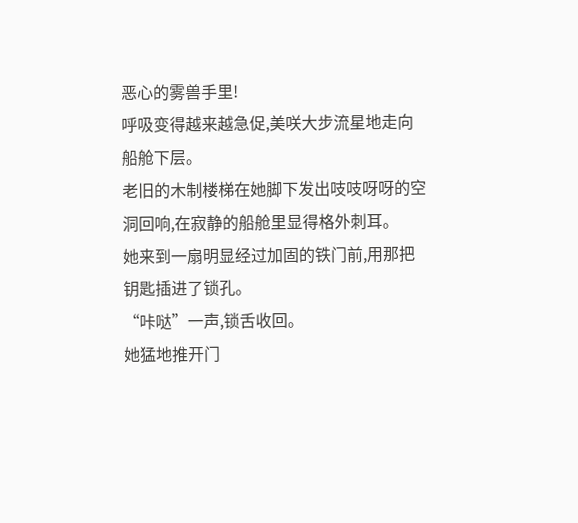恶心的雾兽手里!
呼吸变得越来越急促,美咲大步流星地走向船舱下层。
老旧的木制楼梯在她脚下发出吱吱呀呀的空洞回响,在寂静的船舱里显得格外刺耳。
她来到一扇明显经过加固的铁门前,用那把钥匙插进了锁孔。
“咔哒”一声,锁舌收回。
她猛地推开门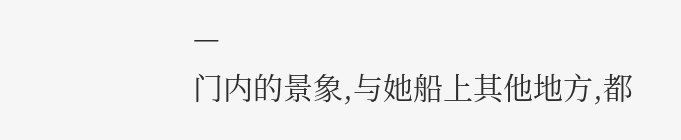—
门内的景象,与她船上其他地方,都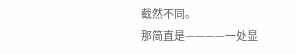截然不同。
那简直是————一处显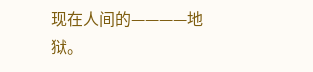现在人间的————地狱。